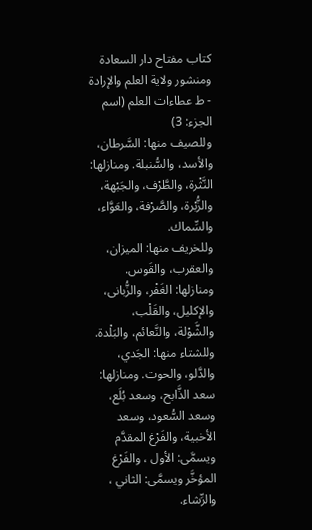كتاب مفتاح دار السعادة ومنشور ولاية العلم والإرادة - ط عطاءات العلم (اسم الجزء: 3)
وللصيف منها: السَّرطان، والأسد، والسُّنبلة. ومنازلها: النَّثْرة، والطَّرْف، والجَبْهة، والزُّبْرة، والصَّرْفة، والعَوَّاء، والسِّماك.
وللخريف منها: الميزان، والعقرب، والقَوس. ومنازلها: الغَفْر، والزُّبانى، والإكليل، والقَلْب، والشَّوْلة، والنَّعائم، والبَلْدة.
وللشتاء منها: الجَدي، والدَّلو، والحوت. ومنازلها: سعد الذَّابح، وسعد بُلَع، وسعد السُّعود، وسعد الأخبية، والفَرْغ المقدَّم ويسمَّى: الأول ، والفَرْغ المؤخَّر ويسمَّى: الثاني ، والرِّشاء.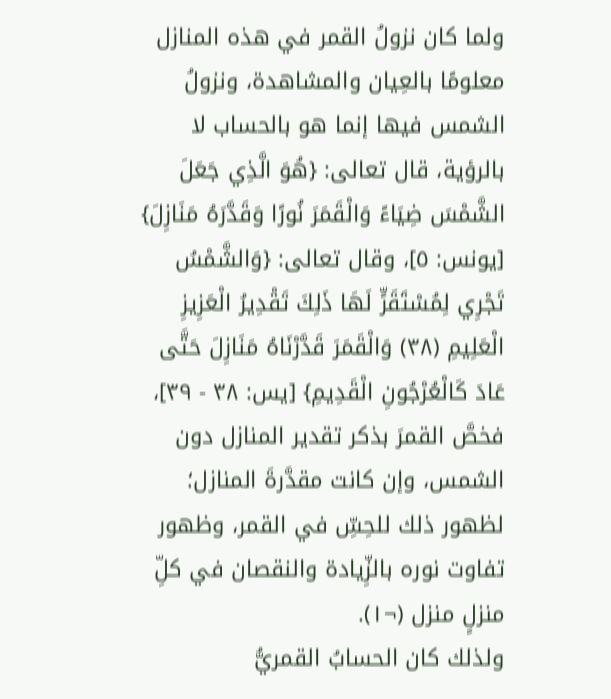ولما كان نزولُ القمر في هذه المنازل معلومًا بالعِيان والمشاهدة، ونزولُ الشمس فيها إنما هو بالحساب لا بالرؤية، قال تعالى: {هُوَ الَّذِي جَعَلَ الشَّمْسَ ضِيَاءً وَالْقَمَرَ نُورًا وَقَدَّرَهُ مَنَازِلَ} [يونس: ٥]، وقال تعالى: {وَالشَّمْسُ تَجْرِي لِمُسْتَقَرٍّ لَهَا ذَلِكَ تَقْدِيرُ الْعَزِيزِ الْعَلِيمِ (٣٨) وَالْقَمَرَ قَدَّرْنَاهُ مَنَازِلَ حَتَّى عَادَ كَالْعُرْجُونِ الْقَدِيمِ} [يس: ٣٨ - ٣٩]، فخصَّ القمرَ بذكر تقدير المنازل دون الشمس، وإن كانت مقدَّرةَ المنازل؛ لظهور ذلك للحِسِّ في القمر، وظهور تفاوت نوره بالزِّيادة والنقصان في كلِّ منزلٍ منزل (¬١).
ولذلك كان الحسابُ القمريُّ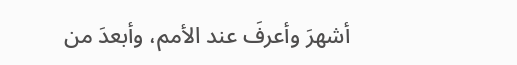أشهرَ وأعرفَ عند الأمم، وأبعدَ من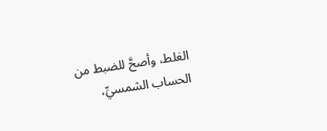الغلط، وأصحَّ للضبط من الحساب الشمسيِّ،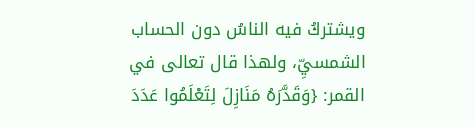ويشتركُ فيه الناسُ دون الحساب الشمسيِّ، ولهذا قال تعالى في القمر: {وَقَدَّرَهُ مَنَازِلَ لِتَعْلَمُوا عَدَدَ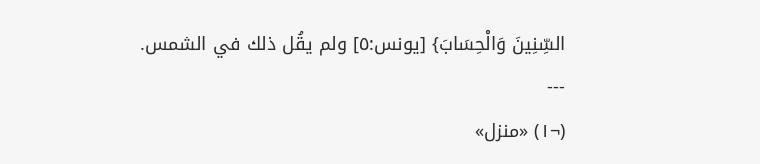السِّنِينَ وَالْحِسَابَ} [يونس:٥] ولم يقُل ذلك في الشمس.
---
(¬١) «منزل»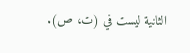الثانية ليست في (ت، ص).